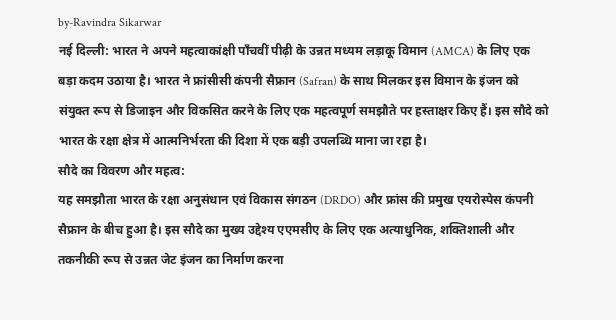by-Ravindra Sikarwar
नई दिल्ली: भारत ने अपने महत्वाकांक्षी पाँचवीं पीढ़ी के उन्नत मध्यम लड़ाकू विमान (AMCA) के लिए एक बड़ा कदम उठाया है। भारत ने फ्रांसीसी कंपनी सैफ्रान (Safran) के साथ मिलकर इस विमान के इंजन को संयुक्त रूप से डिजाइन और विकसित करने के लिए एक महत्वपूर्ण समझौते पर हस्ताक्षर किए हैं। इस सौदे को भारत के रक्षा क्षेत्र में आत्मनिर्भरता की दिशा में एक बड़ी उपलब्धि माना जा रहा है।
सौदे का विवरण और महत्व:
यह समझौता भारत के रक्षा अनुसंधान एवं विकास संगठन (DRDO) और फ्रांस की प्रमुख एयरोस्पेस कंपनी सैफ्रान के बीच हुआ है। इस सौदे का मुख्य उद्देश्य एएमसीए के लिए एक अत्याधुनिक, शक्तिशाली और तकनीकी रूप से उन्नत जेट इंजन का निर्माण करना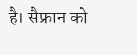है। सैफ्रान को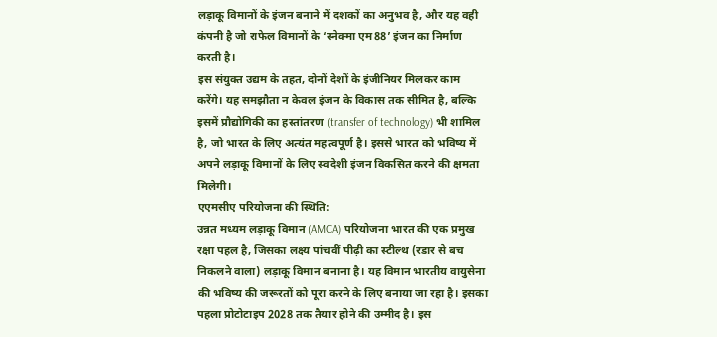लड़ाकू विमानों के इंजन बनाने में दशकों का अनुभव है, और यह वही कंपनी है जो राफेल विमानों के ‘स्नेक्मा एम88’ इंजन का निर्माण करती है।
इस संयुक्त उद्यम के तहत, दोनों देशों के इंजीनियर मिलकर काम करेंगे। यह समझौता न केवल इंजन के विकास तक सीमित है, बल्कि इसमें प्रौद्योगिकी का हस्तांतरण (transfer of technology) भी शामिल है, जो भारत के लिए अत्यंत महत्वपूर्ण है। इससे भारत को भविष्य में अपने लड़ाकू विमानों के लिए स्वदेशी इंजन विकसित करने की क्षमता मिलेगी।
एएमसीए परियोजना की स्थिति:
उन्नत मध्यम लड़ाकू विमान (AMCA) परियोजना भारत की एक प्रमुख रक्षा पहल है, जिसका लक्ष्य पांचवीं पीढ़ी का स्टील्थ (रडार से बच निकलने वाला) लड़ाकू विमान बनाना है। यह विमान भारतीय वायुसेना की भविष्य की जरूरतों को पूरा करने के लिए बनाया जा रहा है। इसका पहला प्रोटोटाइप 2028 तक तैयार होने की उम्मीद है। इस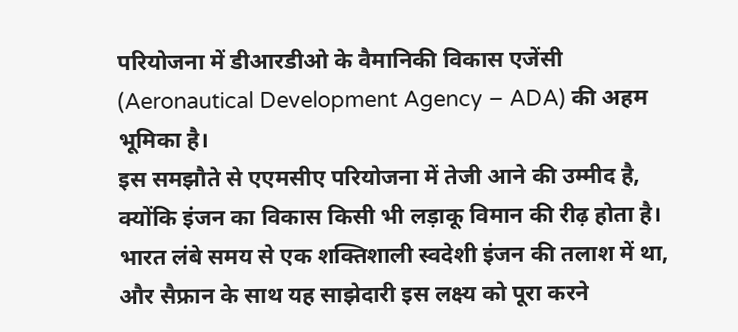परियोजना में डीआरडीओ के वैमानिकी विकास एजेंसी (Aeronautical Development Agency – ADA) की अहम भूमिका है।
इस समझौते से एएमसीए परियोजना में तेजी आने की उम्मीद है, क्योंकि इंजन का विकास किसी भी लड़ाकू विमान की रीढ़ होता है। भारत लंबे समय से एक शक्तिशाली स्वदेशी इंजन की तलाश में था, और सैफ्रान के साथ यह साझेदारी इस लक्ष्य को पूरा करने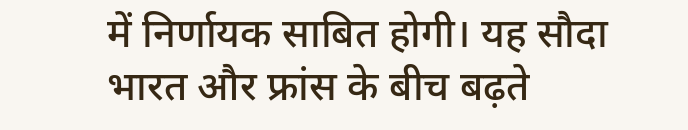में निर्णायक साबित होगी। यह सौदा भारत और फ्रांस के बीच बढ़ते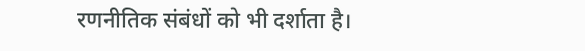रणनीतिक संबंधों को भी दर्शाता है।